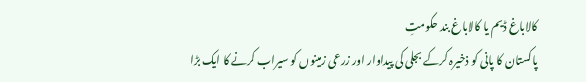کالاباغ ڈیم یا کالاباغ بند حکومتِ
پاکستان کا پانی کو ذخیرہ کرکے بجلی کی پیداوار اور زرعی زمینوں کو سیراب کرنے کا ایک بڑا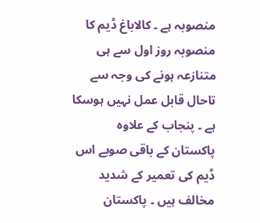منصوبہ ہے ۔ کالاباغ ڈیم کا منصوبہ روز اول سے ہی متنازعہ ہونے کی وجہ سے تاحال قابل عمل نہیں ہوسکا ہے ۔ پنجاب کے علاوہ
پاکستان کے باقی صوبے اس ڈیم کی تعمیر کے شدید مخالف ہیں ۔ پاکستان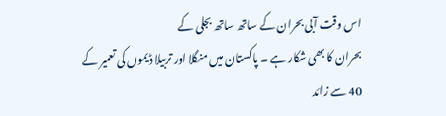اس وقت آبی بحران کے ساتھ ساتھ بجلی کے
بحران کا بھی شکار ہے ۔ پاکستان میں منگلا اور تربیلا ڈیموں کی تعمیر کے 40 سے زائد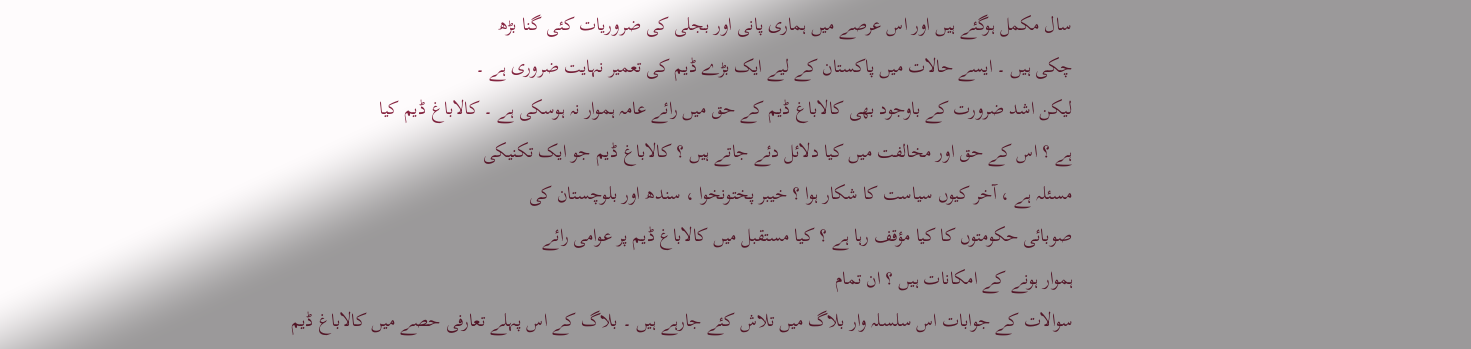سال مکمل ہوگئے ہیں اور اس عرصے میں ہماری پانی اور بجلی کی ضروریات کئی گنا بڑھ
چکی ہیں ۔ ایسے حالات میں پاکستان کے لیے ایک بڑے ڈیم کی تعمیر نہایت ضروری ہے ۔
لیکن اشد ضرورت کے باوجود بھی کالاباغ ڈیم کے حق میں رائے عامہ ہموار نہ ہوسکی ہے ۔ کالاباغ ڈیم کیا
ہے ؟ اس کے حق اور مخالفت میں کیا دلائل دئے جاتے ہیں ؟ کالاباغ ڈیم جو ایک تکنیکی
مسئلہ ہے ، آخر کیوں سیاست کا شکار ہوا ؟ خیبر پختونخوا ، سندھ اور بلوچستان کی
صوبائی حکومتوں کا کیا مؤقف رہا ہے ؟ کیا مستقبل میں کالاباغ ڈیم پر عوامی رائے
ہموار ہونے کے امکانات ہیں ؟ ان تمام
سوالات کے جوابات اس سلسلہ وار بلاگ میں تلاش کئے جارہے ہیں ۔ بلاگ کے اس پہلے تعارفی حصے میں کالاباغ ڈیم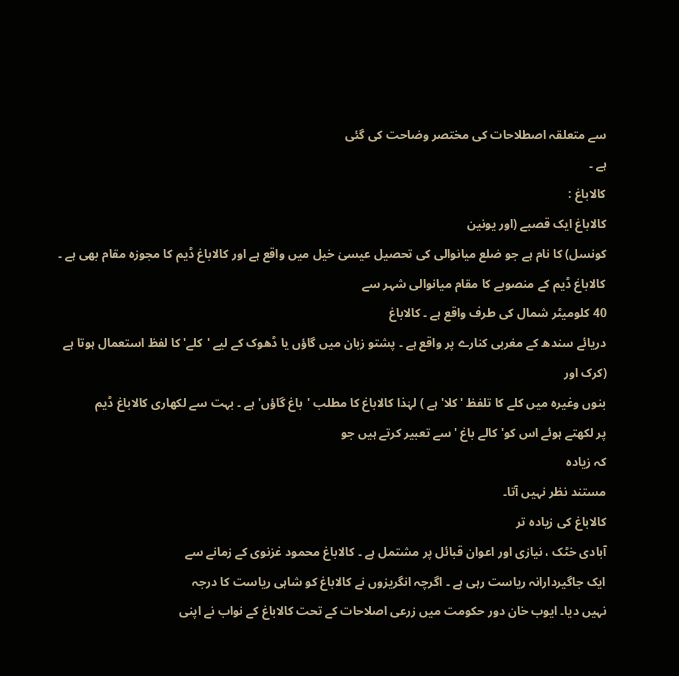سے متعلقہ اصطلاحات کی مختصر وضاحت کی گئی
ہے ۔
کالاباغ :
کالاباغ ایک قصبے (اور یونین
کونسل) کا نام ہے جو ضلع میانوالی کی تحصیل عیسیٰ خیل میں واقع ہے اور کالاباغ ڈیم کا مجوزہ مقام بھی ہے ۔ کالاباغ ڈیم کے منصوبے کا مقام میانوالی شہر سے
40 کلومیٹر شمال کی طرف واقع ہے ۔ کالاباغ
دریائے سندھ کے مغربی کنارے پر واقع ہے ۔ پشتو زبان میں گاؤں یا ڈھوک کے لیے 'کلے' کا لفظ استعمال ہوتا ہے (کرک اور
بنوں وغیرہ میں کلے کا تلفظ ' کلا' ہے ) لہٰذا کالاباغ کا مطلب 'باغ گاؤں' ہے ۔ بہت سے لکھاری کالاباغ ڈیم
پر لکھتے ہوئے اس کو' کالے باغ ' سے تعبیر کرتے ہیں جو
کہ زیادہ
مستند نظر نہیں آتا۔
کالاباغ کی زیادہ تر
آبادی خٹک ، نیازی اور اعوان قبائل پر مشتمل ہے ۔ کالاباغ محمود غزنوی کے زمانے سے
ایک جاگیردارانہ ریاست رہی ہے ۔ اگرچہ انگریزوں نے کالاباغ کو شاہی ریاست کا درجہ
نہیں دیا۔ ایوب خان دور حکومت میں زرعی اصلاحات کے تحت کالاباغ کے نواب نے اپنی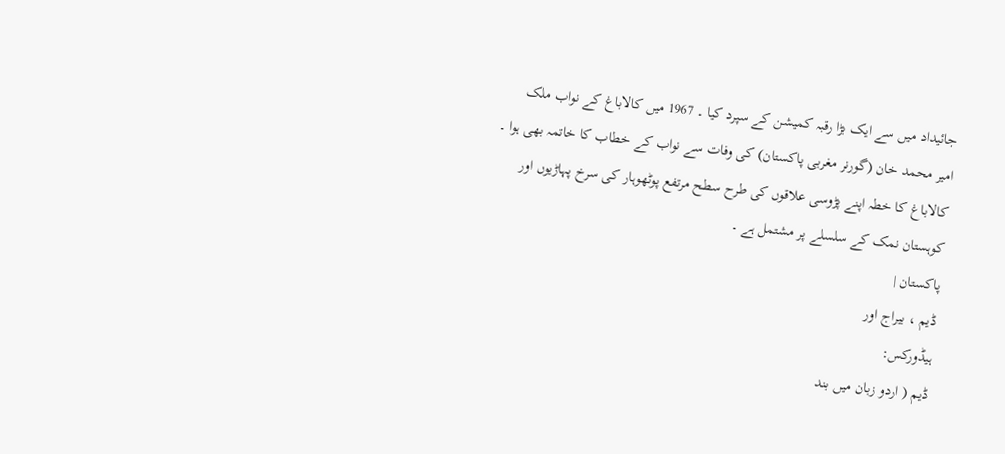جائیداد میں سے ایک بڑا رقبہ کمیشن کے سپرد کیا ۔ 1967 میں کالاباغ کے نواب ملک
امیر محمد خان (گورنر مغربی پاکستان) کی وفات سے نواب کے خطاب کا خاتمہ بھی ہوا ۔
کالاباغ کا خطہ اپنے پڑوسی علاقوں کی طرح سطح مرتفع پوٹھوہار کی سرخ پہاڑیوں اور
کوہستان نمک کے سلسلے پر مشتمل ہے ۔
پاکستان |
ڈیم ، بیراج اور
ہیڈورکس:
ڈیم ( اردو زبان میں بند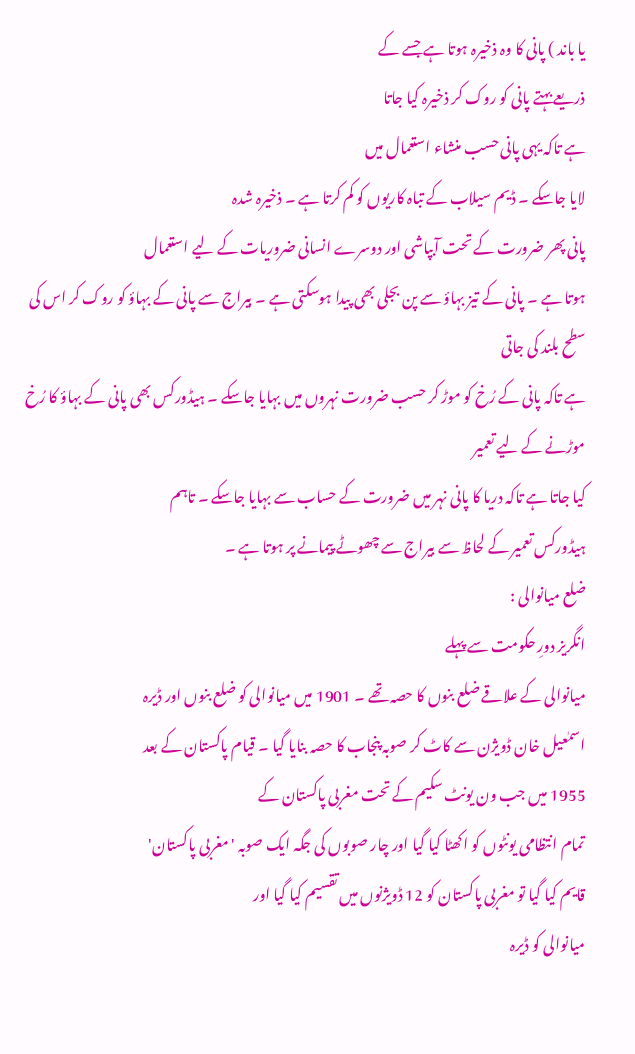یا باند ) پانی کا وہ ذخیرہ ہوتا ہے جسے کے
ذریعے بہتے پانی کو روک کر ذخیرہ کیا جاتا
ہے تاکہ یہی پانی حسب منشاء استعمال میں
لایا جاسکے ۔ ڈیم سیلاب کے تباہ کاریوں کو کم کرتا ہے ۔ ذخیرہ شدہ
پانی پھر ضرورت کے تحت آبپاشی اور دوسرے انسانی ضروریات کے لیے استعمال
ہوتا ہے ۔ پانی کے تیز بہاؤ سے پن بجلی بھی پیدا ہوسکتی ہے ۔ بیراج سے پانی کے بہاؤ کو روک کر اس کی سطح بلند کی جاتی
ہے تاکہ پانی کے رُخ کو موڑ کر حسب ضرورت نہروں میں بہایا جاسکے ۔ ہیڈورکس بھی پانی کے بہاؤ کا رُخ موڑنے کے لیے تعمیر
کیا جاتا ہے تاکہ دریا کا پانی نہر میں ضرورت کے حساب سے بہایا جاسکے ۔ تاہم
ہیڈورکس تعمیر کے لحاظ سے بیراج سے چھوٹے پیمانے پر ہوتا ہے ۔
ضلع میانوالی :
انگریز دورِ حکومت سے پہلے
میانوالی کے علاقے ضلع بنوں کا حصہ تھے ۔ 1901 میں میانوالی کو ضلع بنوں اور ڈیرہ
اسمٰعیل خان ڈویژن سے کاٹ کر صوبہ پنجاب کا حصہ بنایا گیا ۔ قیام پاکستان کے بعد
1955 میں جب ون یونٹ سکیم کے تحت مغربی پاکستان کے
تمام انتظامی یونٹوں کو اکھٹا کیا گیا اور چار صوبوں کی جگہ ایک صوبہ 'مغربی پاکستان'
قایم کیا گیا تو مغربی پاکستان کو 12 ڈویژنوں میں تقسیم کیا گیا اور
میانوالی کو ڈیرہ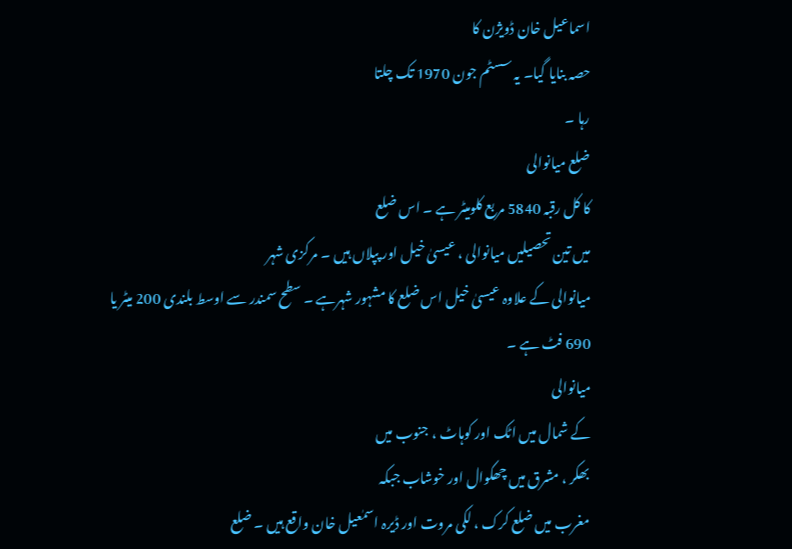اسماعیل خان ڈویژن کا
حصہ بنایا گیا۔ یہ سسٹم جون 1970 تک چلتا
رہا ۔
ضلع میانوالی
کا کل رقبہ 5840 مربع کلومیٹر ہے ۔ اس ضلع
میں تین تحصیلیں میانوالی ، عیسیٰ خیل اور پپلاں ہیں ۔ مرکزی شہر
میانوالی کے علاوہ عیسیٰ خیل اس ضلع کا مشہور شہرہے ۔ سطح سمندر سے اوسط بلندی 200 میٹر یا 690 فٹ ہے ۔
میانوالی
کے شمال میں اٹک اور کوہاٹ ، جنوب میں
بھکر ، مشرق میں چھکوال اور خوشاب جبکہ
مغرب میں ضلع کرک ، لکی مروت اور ڈیرہ اسمٰعیل خان واقع ہیں ۔ ضلع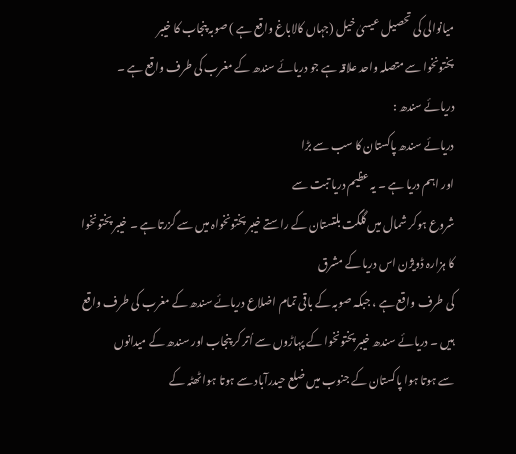میانوالی کی تحصیل عیسیٰ خیل (جہاں کالاباغ واقع ہے ) صوبہ پنجاب کا خیبر
پختونخوا سے متصلہ واحد علاقہ ہے جو دریائے سندھ کے مغرب کی طرف واقع ہے ۔
دریائے سندھ :
دریائے سندھ پاکستان کا سب سے بڑا
اور اہم دریا ہے ۔ یہ عظیم دریا تبت سے
شروع ہوکر شمال میں گلگت بلتستان کے راستے خیبر پختونخواہ میں سے گزرتا ہے ۔ خیبر پختونخوا کا ہزارہ ڈویژن اس دریا کے مشرق
کی طرف واقع ہے ، جبکہ صوبہ کے باقی تمام اضلاع دریائے سندھ کے مغرب کی طرف واقع
ہیں ۔ دریائے سندھ خیبر پختونخوا کے پہاڑوں سے اُتر کر پنجاب اور سندھ کے میدانوں
سے ہوتا ہوا پاکستان کے جنوب میں ضلع حیدرآباد سے ہوتا ہوا ٹھٹہ کے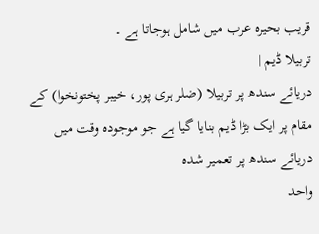قریب بحیرہ عرب میں شامل ہوجاتا ہے ۔
تربیلا ڈیم |
دریائے سندھ پر تربیلا (ضلر ہری پور، خیبر پختونخوا) کے
مقام پر ایک بڑا ڈیم بنایا گیا ہے جو موجودہ وقت میں دریائے سندھ پر تعمیر شدہ
واحد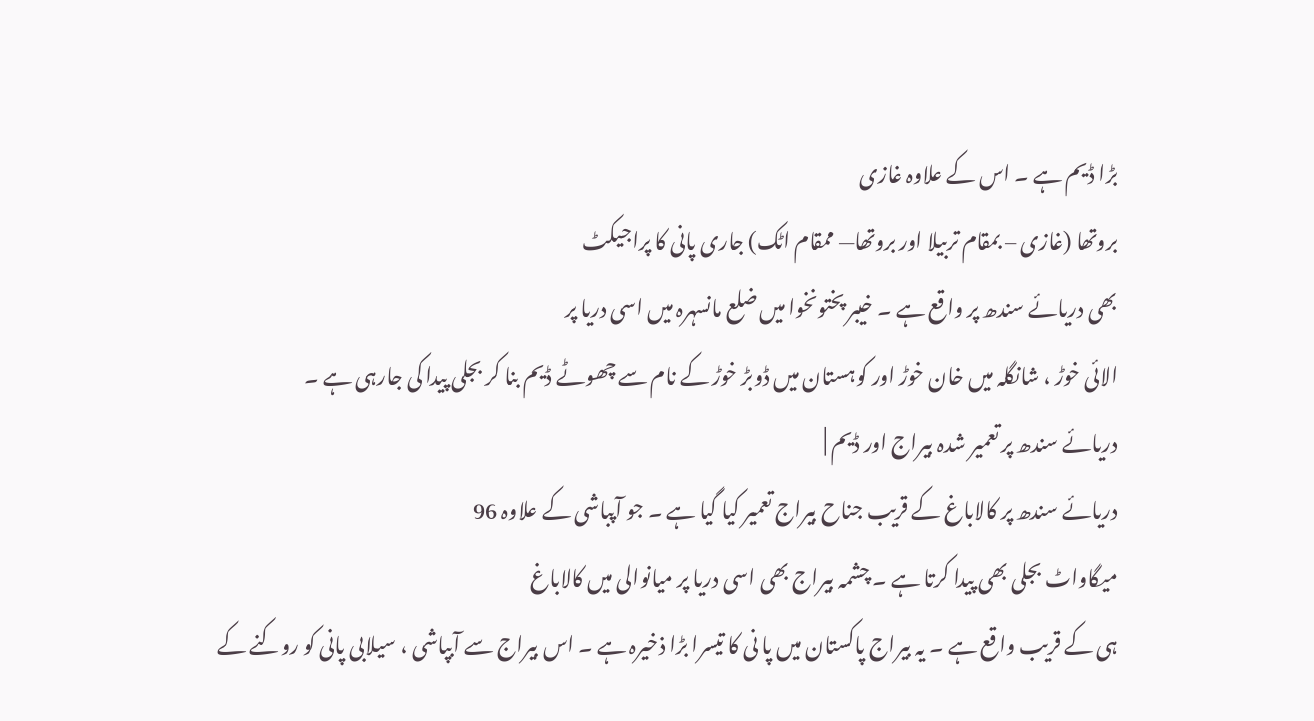بڑا ڈیم ہے ۔ اس کے علاوہ غازی
بروتھا (غازی – بمقام تربیلا اور بروتھا— ممقام اٹک) جاری پانی کا پراجیکٹ
بھی دریائے سندھ پر واقع ہے ۔ خیبر پختونخوا میں ضلع مانسہرہ میں اسی دریا پر
الائی خوڑ ، شانگلہ میں خان خوڑ اور کوہستان میں ڈوبڑ خوڑ کے نام سے چھوٹے ڈیم بنا کر بجلی پیدا کی جارہی ہے ۔
دریائے سندھ پر تعمیر شدہ بیراج اور ڈیم |
دریائے سندھ پر کالاباغ کے قریب جناح بیراج تعمیر کیا گیا ہے ۔ جو آپباشی کے علاوہ 96
میگاواٹ بجلی بھی پیدا کرتا ہے ۔ چشمہ بیراج بھی اسی دریا پر میانوالی میں کالاباغ
ہی کے قریب واقع ہے ۔ یہ بیراج پاکستان میں پا نی کا تیسرا بڑا ذخیرہ ہے ۔ اس بیراج سے آبپاشی ، سیلابی پانی کو روکنے کے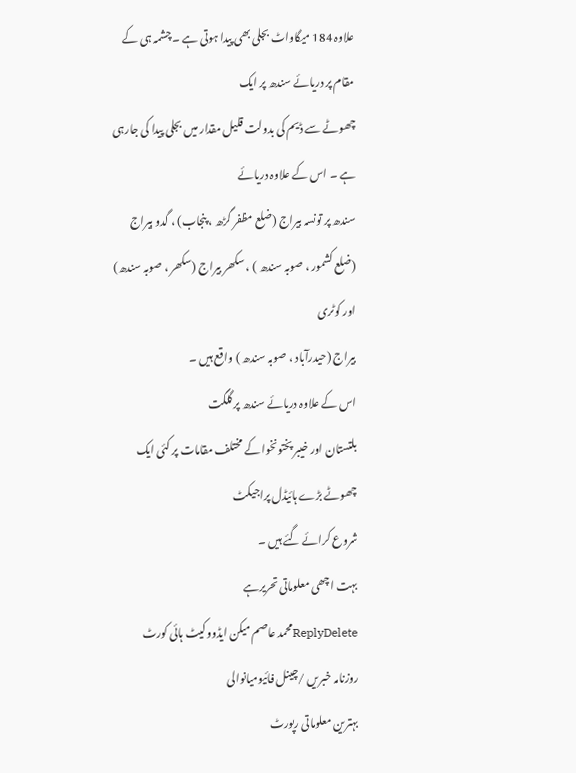علاوہ 184 میگاواٹ بجلی بھی پیدا ہوتی ہے ۔ چشمہ ہی کے مقام پر دریائے سندھ پر ایک
چھوٹے سے ڈیم کی بدولت قلیل مقدار میں بجلی پیدا کی جارہی ہے ۔ اس کے علاوہ دریائے
سندھ پر تونسہ بیراج (ضلع مظفر گڑھ ، پنجاب) ، گدو بیراج (ضلع کشمور ، صوبہ سندھ ) ، سکھر بیراج (سکھر ، صوبہ سندھ) اور کوٹری
بیراج (حیدرآباد ، صوبہ سندھ ) واقع ہیں ۔
اس کے علاوہ دریائے سندھ پر گلگت
بلتستان اور خیبر پختونخوا کے مختلف مقامات پر کئی ایک چھوٹے بڑے ہائیڈل پراجیکٹ
شروع کرائے گئے ہیں ۔
بہت اچھی معلوماتی تحریرہے
ReplyDeleteمحمد عاصم میکن ایڈووکیٹ ہائی کورٹ
روزنامہ خبریں /چینل فائیومیانوالی
بہترین معلوماتی رپورٹ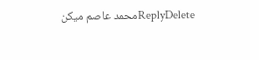ReplyDeleteمحمد عاصم میکن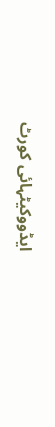ایڈووکیٹہائی کورٹ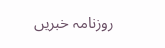روزنامہ خبریں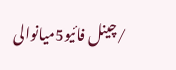/چینل فائیو5میانوالی